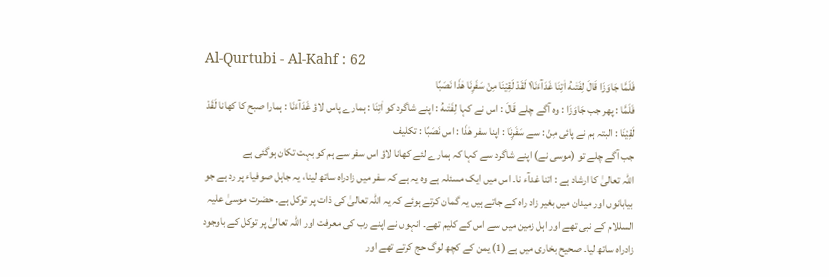Al-Qurtubi - Al-Kahf : 62
فَلَمَّا جَاوَزَا قَالَ لِفَتٰىهُ اٰتِنَا غَدَآءَنَا١٘ لَقَدْ لَقِیْنَا مِنْ سَفَرِنَا هٰذَا نَصَبًا
فَلَمَّا : پھر جب جَاوَزَا : وہ آگے چلے قَالَ : اس نے کہا لِفَتٰىهُ : اپنے شاگرد کو اٰتِنَا : ہمارے پاس لاؤ غَدَآءَنَا : ہمارا صبح کا کھانا لَقَدْ لَقِيْنَا : البتہ ہم نے پائی مِنْ : سے سَفَرِنَا : اپنا سفر هٰذَا : اس نَصَبًا : تکلیف
جب آگے چلے تو (موسی نے) اپنے شاگرد سے کہا کہ ہمارے لئے کھانا لاؤ اس سفر سے ہم کو بہت تکان ہوگئی ہے
اللہ تعالیٰ کا ارشاد ہے : اتنا غدآء نا۔ اس میں ایک مسئلہ ہے وہ یہ ہے کہ سفر میں زادراہ ساتھ لینا، یہ جاہل صوفیاء پر رد ہے جو بیابانوں اور میدان میں بغیر زاد راہ کے جاتے ہیں یہ گمان کرتے ہوئے کہ یہ اللہ تعالیٰ کی ذات پر توکل ہے۔ حضرت موسیٰ علیہ السللام کے نبی تھے اور اہل زمین میں سے اس کے کلیم تھے۔ انہوں نے اپنے رب کی معرفت اور اللہ تعالیٰ پر توکل کے باوجود زادراہ ساتھ لیا۔ صحیح بخاری میں ہے (1) یمن کے کچھ لوگ حج کرتے تھے اور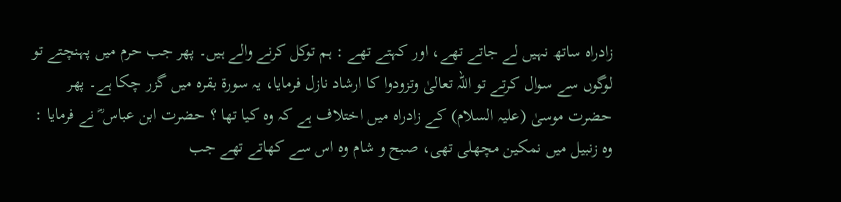زادراہ ساتھ نہیں لے جاتے تھے، اور کہتے تھے : ہم توکل کرنے والے ہیں۔ پھر جب حرم میں پہنچتے تو لوگوں سے سوال کرتے تو اللہ تعالیٰ وتزودوا کا ارشاد نازل فرمایا، یہ سورة بقرہ میں گزر چکا ہے۔ پھر حضرت موسیٰ (علیہ السلام) کے زادراہ میں اختلاف ہے کہ وہ کیا تھا ؟ حضرت ابن عباس ؓ نے فرمایا : وہ زنبیل میں نمکین مچھلی تھی، صبح و شام وہ اس سے کھاتے تھے جب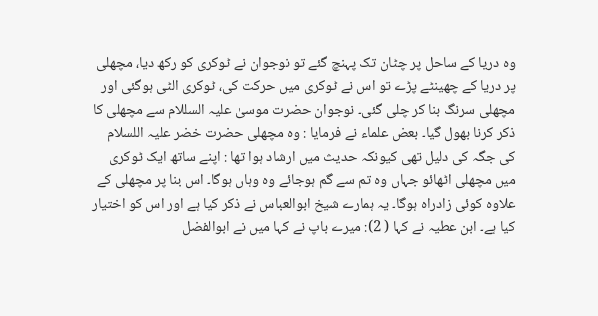وہ دریا کے ساحل پر چٹان تک پہنچ گئے تو نوجوان نے ٹوکری کو رکھ دیا، مچھلی پر دریا کے چھینٹے پڑے تو اس نے ٹوکری میں حرکت کی، ٹوکری الٹی ہوگئی اور مچھلی سرنگ بنا کر چلی گئی۔ نوجوان حضرت موسیٰ علیہ السللام سے مچھلی کا ذکر کرنا بھول گیا۔ بعض علماء نے فرمایا : وہ مچھلی حضرت خضر علیہ اللسلام کی جگہ کی دلیل تھی کیونکہ حدیث میں ارشاد ہوا تھا : اپنے ساتھ ایک ٹوکری میں مچھلی اٹھائو جہاں وہ تم سے گم ہوجائے وہ وہاں ہوگا۔ اس بنا پر مچھلی کے علاوہ کوئی زادراہ ہوگا۔ یہ ہمارے شیخ ابوالعباس نے ذکر کیا ہے اور اس کو اختیار کیا ہے۔ ابن عطیہ نے کہا ( 2): میرے باپ نے کہا میں نے ابوالفضل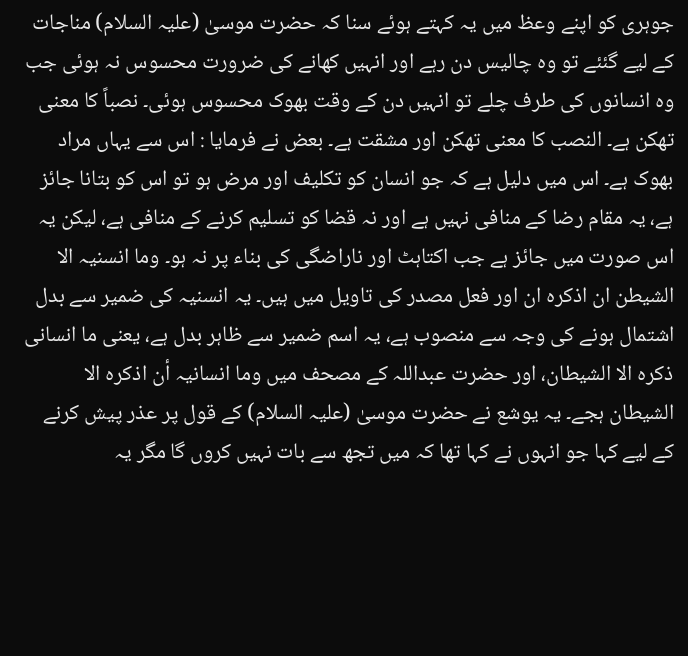جوہری کو اپنے وعظ میں یہ کہتے ہوئے سنا کہ حضرت موسیٰ (علیہ السلام) مناجات کے لیے گئئے تو وہ چالیس دن رہے اور انہیں کھانے کی ضرورت محسوس نہ ہوئی جب وہ انسانوں کی طرف چلے تو انہیں دن کے وقت بھوک محسوس ہوئی۔ نصباً کا معنی تھکن ہے۔ النصب کا معنی تھکن اور مشقت ہے۔ بعض نے فرمایا : اس سے یہاں مراد بھوک ہے۔ اس میں دلیل ہے کہ جو انسان کو تکلیف اور مرض ہو تو اس کو بتانا جائز ہے، یہ مقام رضا کے منافی نہیں ہے اور نہ قضا کو تسلیم کرنے کے منافی ہے، لیکن یہ اس صورت میں جائز ہے جب اکتاہٹ اور ناراضگی کی بناء پر نہ ہو۔ وما انسنیہ الا الشیطن ان اذکرہ ان اور فعل مصدر کی تاویل میں ہیں۔ یہ انسنیہ کی ضمیر سے بدل اشتمال ہونے کی وجہ سے منصوب ہے، یہ اسم ضمیر سے ظاہر بدل ہے، یعنی ما انسانی ذکرہ الا الشیطان، اور حضرت عبداللہ کے مصحف میں وما انسانیہ أن اذکرہ الا الشیطان ہجے۔ یہ یوشع نے حضرت موسیٰ (علیہ السلام) کے قول پر عذر پیش کرنے کے لیے کہا جو انہوں نے کہا تھا کہ میں تجھ سے بات نہیں کروں گا مگر یہ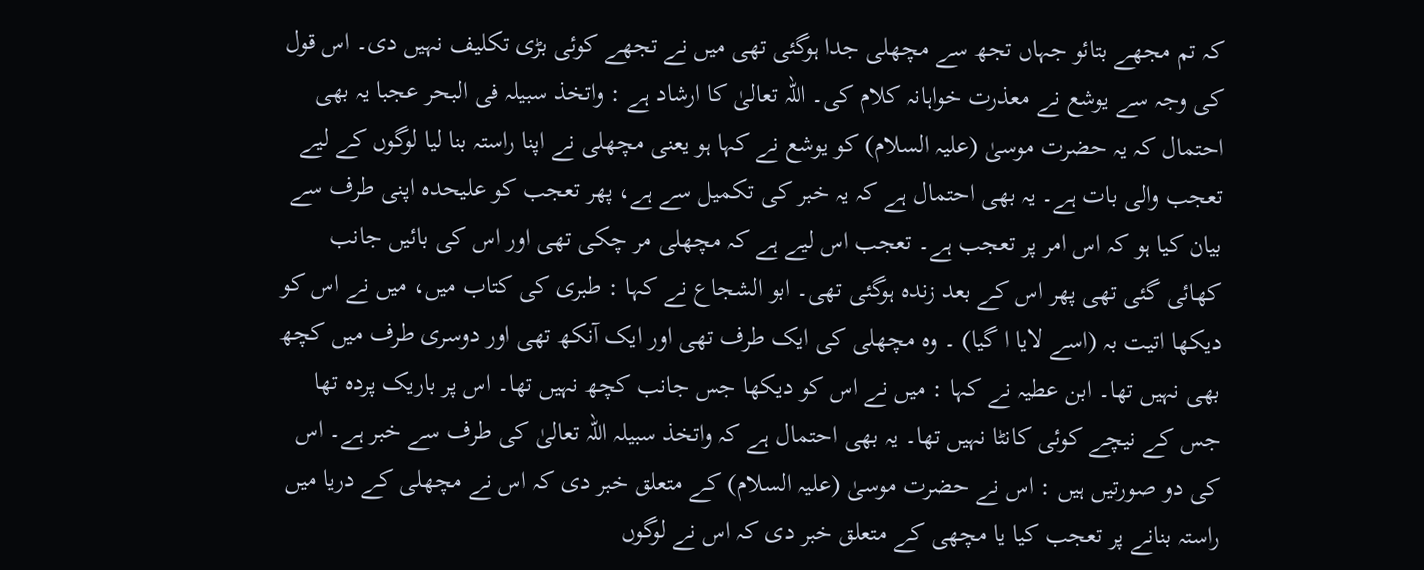کہ تم مجھے بتائو جہاں تجھ سے مچھلی جدا ہوگئی تھی میں نے تجھے کوئی بڑی تکلیف نہیں دی۔ اس قول کی وجہ سے یوشع نے معذرت خواہانہ کلام کی۔ اللہ تعالیٰ کا ارشاد ہے : واتخذ سبیلہ فی البحر عجبا یہ بھی احتمال کہ یہ حضرت موسیٰ (علیہ السلام) کو یوشع نے کہا ہو یعنی مچھلی نے اپنا راستہ بنا لیا لوگوں کے لیے تعجب والی بات ہے۔ یہ بھی احتمال ہے کہ یہ خبر کی تکمیل سے ہے، پھر تعجب کو علیحدہ اپنی طرف سے بیان کیا ہو کہ اس امر پر تعجب ہے۔ تعجب اس لیے ہے کہ مچھلی مر چکی تھی اور اس کی بائیں جانب کھائی گئی تھی پھر اس کے بعد زندہ ہوگئی تھی۔ ابو الشجاع نے کہا : طبری کی کتاب میں، میں نے اس کو دیکھا اتیت بہ (اسے لایا ا گیا) ۔ وہ مچھلی کی ایک طرف تھی اور ایک آنکھ تھی اور دوسری طرف میں کچھ بھی نہیں تھا۔ ابن عطیہ نے کہا : میں نے اس کو دیکھا جس جانب کچھ نہیں تھا۔ اس پر باریک پردہ تھا جس کے نیچے کوئی کانٹا نہیں تھا۔ یہ بھی احتمال ہے کہ واتخذ سبیلہ اللہ تعالیٰ کی طرف سے خبر ہے۔ اس کی دو صورتیں ہیں : اس نے حضرت موسیٰ (علیہ السلام) کے متعلق خبر دی کہ اس نے مچھلی کے دریا میں راستہ بنانے پر تعجب کیا یا مچھی کے متعلق خبر دی کہ اس نے لوگوں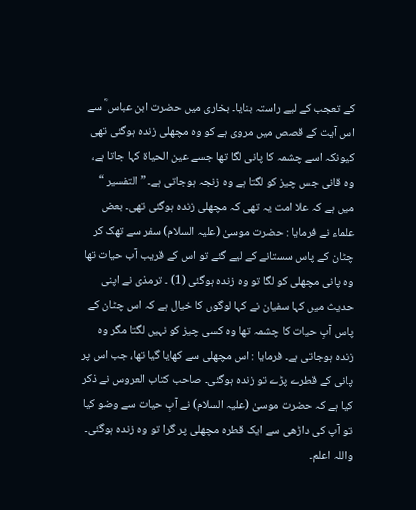کے تعجب کے لیے راستہ بنایا۔ بخاری میں حضرت ابن عباس ؓ سے اس آیت کے قصص میں مروی ہے کو وہ مچھلی زندہ ہوگئی تھی کیونکہ اسے چشمہ کا پانی لگا تھا جسے عین الحیاۃ کہا جاتا ہے، وہ قانی جس چیز کو لگتا ہے وہ زنجہ ہوجاتی ہے۔ ” التفسیر “ میں ہے کہ علا امت یہ تھی کہ مچھلی زندہ ہوگئی تھی۔ بعض علماء نے فرمایا : حضرت موسیٰ (علیہ السلام) سفر سے تھک کر چٹان کے پاس سستانے کے لیے گئے تو اس کے قریب آب حیات تھا وہ پانی مچھلی کو لگا تو وہ زندہ ہوگئی (1) ۔ ترمذی نے اپنی حدیث میں کہا سفیان نے کہا لوگوں کا خیال ہے کہ اس چٹان کے پاس آبِ حیات کا چشمہ تھا وہ کسی چیز کو نہیں لگتا مگر وہ زندہ ہوجاتی ہے۔ فرمایا : اس مچھلی سے کھایا گیا تھا، جب اس پر پانی کے قطرے پڑے تو زندہ ہوگئی۔ صاحب کتاب العروس نے ذکر کیا ہے کہ حضرت موسیٰ (علیہ السلام) نے آبِ حیات سے وضو کیا تو آپ کی داڑھی سے ایک قطرہ مچھلی پر گرا تو وہ زندہ ہوگئی۔ واللہ اعلم۔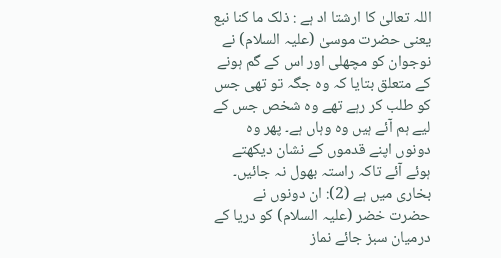اللہ تعالیٰ کا ارشتا اد ہے : ذلک ما کنا نبع یعنی حضرت موسیٰ (علیہ السلام) نے نوجوان کو مچھلی اور اس کے گم ہونے کے متعلق بتایا کہ وہ جگہ تو تھی جس کو طلب کر رہے تھے وہ شخص جس کے لیے ہم آئے ہیں وہ وہاں ہے۔ پھر وہ دونوں اپنے قدموں کے نشان دیکھتے ہوئے آئے تاکہ راستہ بھول نہ جائیں۔ بخاری میں ہے (2): ان دونوں نے حضرت خضر (علیہ السلام) کو دریا کے درمیان سبز جائے نماز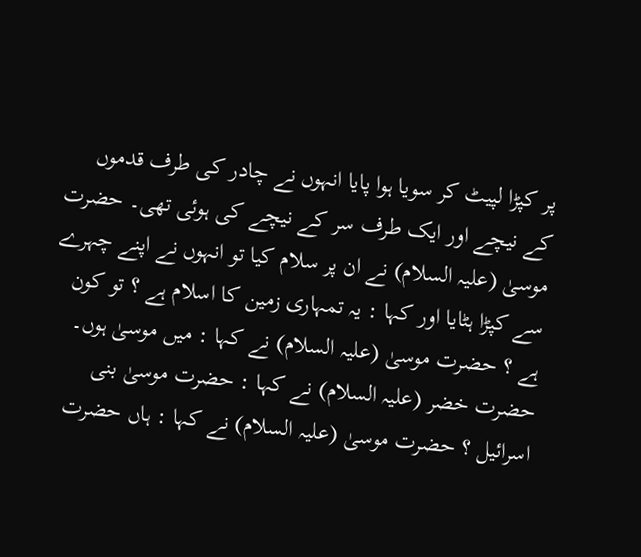پر کپڑا لپیٹ کر سویا ہوا پایا انہوں نے چادر کی طرف قدموں کے نیچے اور ایک طرف سر کے نیچے کی ہوئی تھی۔ حضرت موسیٰ (علیہ السلام) نے ان پر سلام کیا تو انہوں نے اپنے چہرے سے کپڑا ہٹایا اور کہا : یہ تمہاری زمین کا اسلام ہے ؟ تو کون ہے ؟ حضرت موسیٰ (علیہ السلام) نے کہا : میں موسیٰ ہوں۔ حضرت خضر (علیہ السلام) نے کہا : حضرت موسیٰ بنی اسرائیل ؟ حضرت موسیٰ (علیہ السلام) نے کہا : ہاں حضرت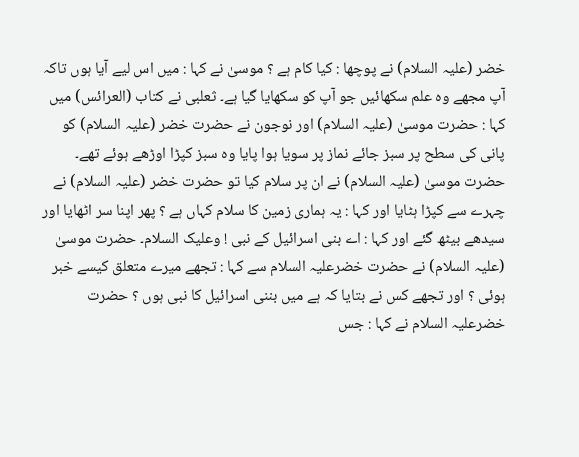خضر (علیہ السلام) نے پوچھا : کیا کام ہے ؟ موسیٰ نے کہا : میں اس لیے آیا ہوں تاکہ آپ مجھے وہ علم سکھائیں جو آپ کو سکھایا گیا ہے۔ ثعلبی نے کتاب (العرائس) میں کہا : حضرت موسیٰ (علیہ السلام) اور نوجون نے حضرت خضر (علیہ السلام) کو پانی کی سطح پر سبز جائے نماز پر سویا ہوا پایا وہ سبز کپڑا اوڑھے ہوئے تھے۔ حضرت موسیٰ (علیہ السلام) نے ان پر سلام کیا تو حضرت خضر (علیہ السلام) نے چہرے سے کپڑا ہٹایا اور کہا : یہ ہماری زمین کا سلام کہاں ہے ؟ پھر اپنا سر اٹھایا اور سیدھے بیٹھ گئے اور کہا : اے بنی اسرائیل کے نبی ! وعلیک السلام۔ حضرت موسیٰ (علیہ السلام) نے حضرت خضرعلیہ السلام سے کہا : تجھے میرے متعلق کیسے خبر ہوئی ؟ اور تجھے کس نے بتایا کہ ہے میں بننی اسرائیل کا نبی ہوں ؟ حضرت خضرعلیہ السلام نے کہا : جس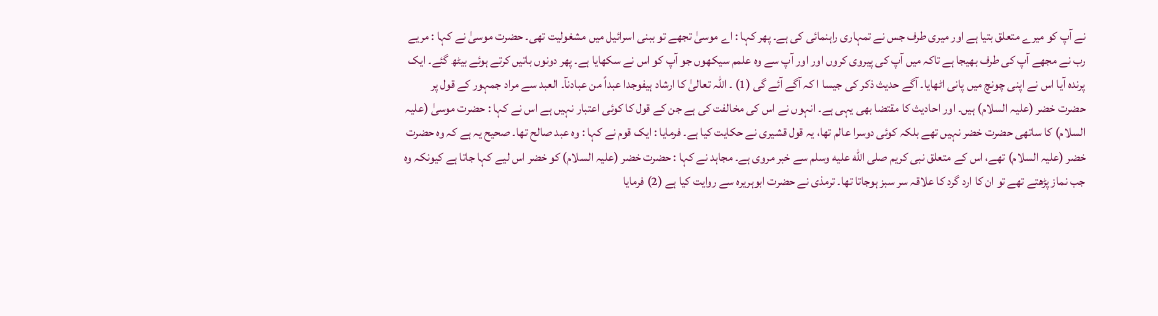نے آپ کو میرے متعلق بتیا ہے اور میری طرف جس نے تمہاری راہنمائی کی ہے۔ پھر کہا : اے موسیٰ تجھے تو ببنی اسرائیل میں مشغولیت تھی۔ حضرت موسیٰ نے کہا : مریے رب نے مجھے آپ کی طرف بھیجا ہے تاکہ میں آپ کی پیروی کروں اور اور آپ سے وہ علمم سیکھوں جو آپ کو اس نے سکھایا ہے۔ پھر دونوں باتیں کرتے ہوئے بیٹھ گئے۔ ایک پرندہ آیا اس نے اپنی چونچ میں پانی اٹھایا۔ آگے حدیث ذکر کی جیسا ا کہ آگے آئے گی (1) ۔ اللہ تعالیٰ کا ارشاد ہیفوجدا عبداً من عبادنآ۔ العبد سے مراد جمہور کے قول پر حضرت خضر (علیہ السلام) ہیں۔ اور احادیث کا مقتضا بھی یہی ہے۔ انہوں نے اس کی مخالفت کی ہے جن کے قول کا کوئی اعتبار نہیں ہے اس نے کہا : حضرت موسیٰ (علیہ السلام) کا ساتھی حضرت خضر نہیں تھے بلکہ کوئی دوسرا عالم تھا، یہ قول قشیری نے حکایت کیا ہے۔ فرمایا : ایک قوم نے کہا : وہ عبد صالح تھا۔ صحیح یہ ہے کہ وہ حضرت خضر (علیہ السلام) تھے، اس کے متعلق نبی کریم صلى الله عليه وسلم سے خبر مروی ہے۔ مجاہد نے کہا : حضرت خضر (علیہ السلام) کو خضر اس لیے کہا جاتا ہے کیونکہ وہ جب نماز پڑھتے تھے تو ان کا ارد گرد کا علاقہ سر سبز ہوجاتا تھا۔ ترمذی نے حضرت ابوہریرہ سے روایت کیا ہے (2) فرمایا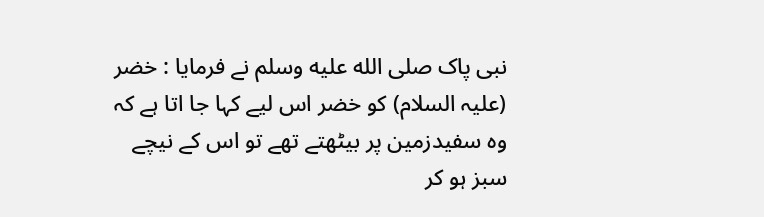نبی پاک صلى الله عليه وسلم نے فرمایا : خضر (علیہ السلام) کو خضر اس لیے کہا جا اتا ہے کہ وہ سفیدزمین پر بیٹھتے تھے تو اس کے نیچے سبز ہو کر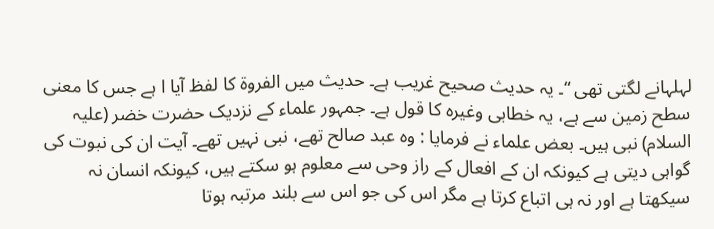لہلہانے لگتی تھی “۔ یہ حدیث صحیح غریب ہے۔ حدیث میں الفروۃ کا لفظ آیا ا ہے جس کا معنی سطح زمین سے ہے، یہ خطابی وغیرہ کا قول ہے۔ جمہور علماء کے نزدیک حضرت خضر (علیہ السلام) نبی ہیں۔ بعض علماء نے فرمایا : وہ عبد صالح تھے، نبی نہیں تھے۔ آیت ان کی نبوت کی گواہی دیتی ہے کیونکہ ان کے افعال کے راز وحی سے معلوم ہو سکتے ہیں، کیونکہ انسان نہ سیکھتا ہے اور نہ ہی اتباع کرتا ہے مگر اس کی جو اس سے بلند مرتبہ ہوتا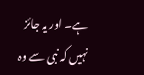ہے۔ اور یہ جائز نہیں کہ نبی سے وہ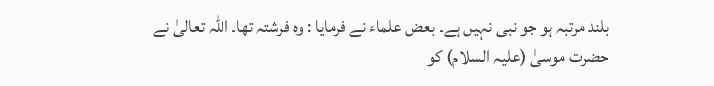بلند مرتبہ ہو جو نبی نہیں ہے۔ بعض علماء نے فرمایا : وہ فرشتہ تھا۔ اللہ تعالیٰ نے حضرت موسیٰ (علیہ السلام) کو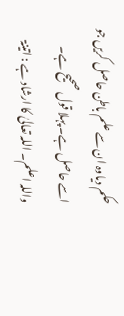حکم دیاوہ ان سے علم باطن حاصل کریں جو اسے حاصل ہے۔ پہلا قول صحیح ہے۔ واللہ اعلم۔ اللہ تعالیٰ کا ارشاد ہے : اتینۃ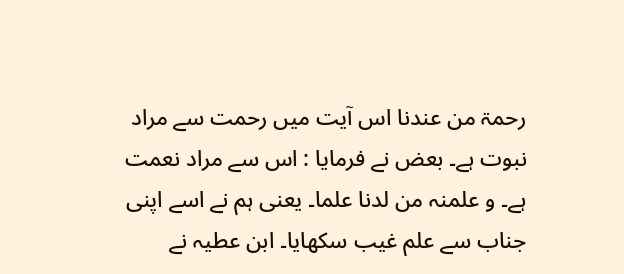رحمۃ من عندنا اس آیت میں رحمت سے مراد نبوت ہے۔ بعض نے فرمایا : اس سے مراد نعمت ہے۔ و علمنہ من لدنا علما۔ یعنی ہم نے اسے اپنی جناب سے علم غیب سکھایا۔ ابن عطیہ نے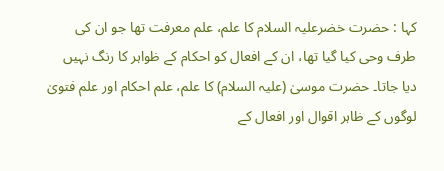کہا : حضرت خضرعلیہ السلام کا علم، علم معرفت تھا جو ان کی طرف وحی کیا گیا تھا، ان کے افعال کو احکام کے ظواہر کا رنگ نہیں دیا جاتا۔ حضرت موسیٰ (علیہ السلام) کا علم، علم احکام اور علم فتویٰ لوگوں کے ظاہر اقوال اور افعال کے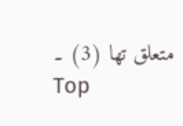متعلق تھا (3) ۔
Top